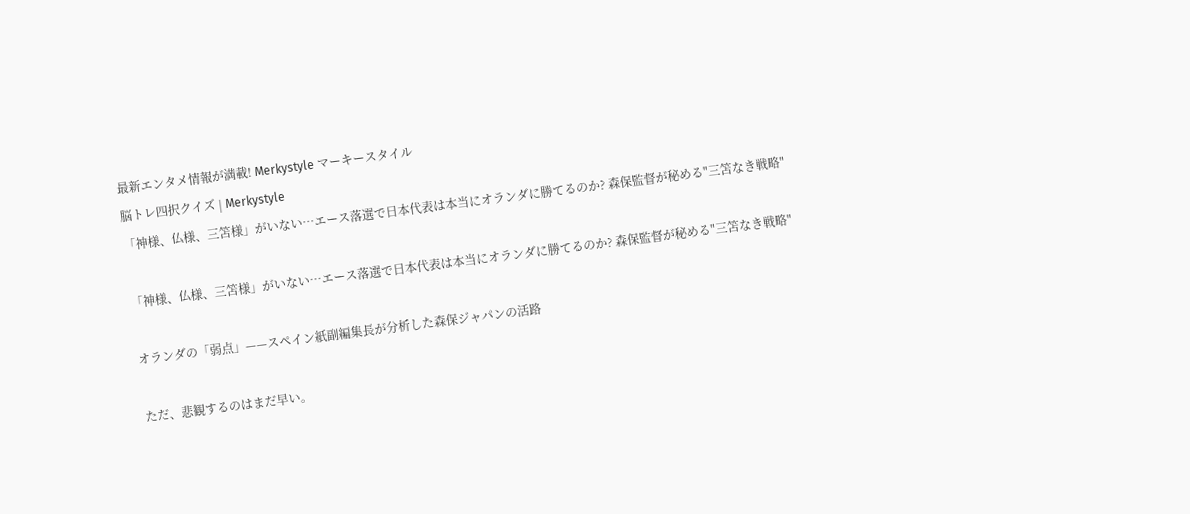最新エンタメ情報が満載! Merkystyle マーキースタイル
脳トレ四択クイズ | Merkystyle
「神様、仏様、三笘様」がいない…エース落選で日本代表は本当にオランダに勝てるのか? 森保監督が秘める"三笘なき戦略"

「神様、仏様、三笘様」がいない…エース落選で日本代表は本当にオランダに勝てるのか? 森保監督が秘める"三笘なき戦略"

オランダの「弱点」——スペイン紙副編集長が分析した森保ジャパンの活路

ただ、悲観するのはまだ早い。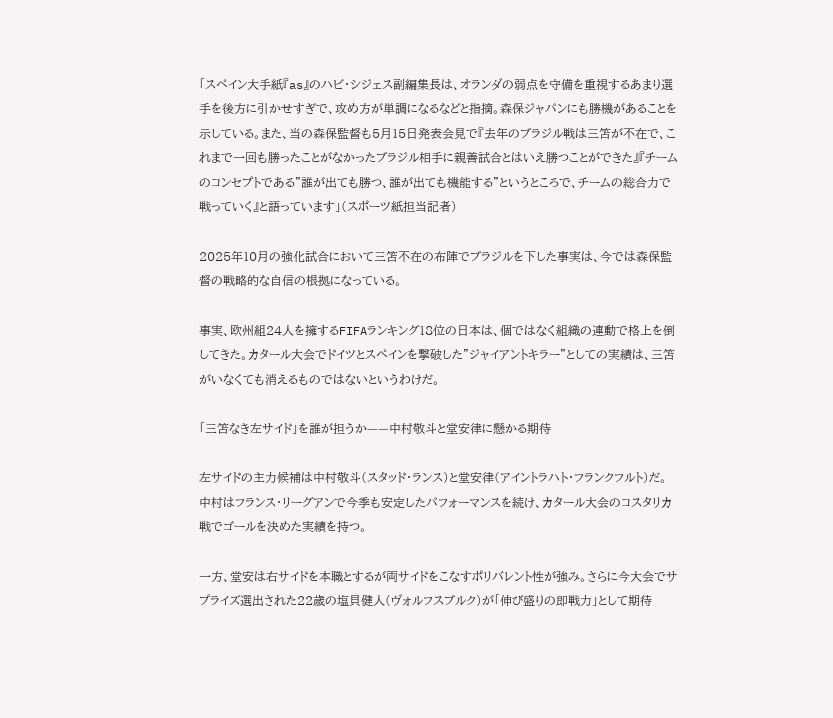「スペイン大手紙『as』のハビ・シジェス副編集長は、オランダの弱点を守備を重視するあまり選手を後方に引かせすぎで、攻め方が単調になるなどと指摘。森保ジャパンにも勝機があることを示している。また、当の森保監督も5月15日発表会見で『去年のブラジル戦は三笘が不在で、これまで一回も勝ったことがなかったブラジル相手に親善試合とはいえ勝つことができた』『チームのコンセプトである"誰が出ても勝つ、誰が出ても機能する"というところで、チームの総合力で戦っていく』と語っています」(スポーツ紙担当記者)

2025年10月の強化試合において三笘不在の布陣でブラジルを下した事実は、今では森保監督の戦略的な自信の根拠になっている。

事実、欧州組24人を擁するFIFAランキング18位の日本は、個ではなく組織の連動で格上を倒してきた。カタール大会でドイツとスペインを撃破した"ジャイアントキラー"としての実績は、三笘がいなくても消えるものではないというわけだ。

「三笘なき左サイド」を誰が担うか——中村敬斗と堂安律に懸かる期待

左サイドの主力候補は中村敬斗(スタッド・ランス)と堂安律(アイントラハト・フランクフルト)だ。中村はフランス・リーグアンで今季も安定したパフォーマンスを続け、カタール大会のコスタリカ戦でゴールを決めた実績を持つ。

一方、堂安は右サイドを本職とするが両サイドをこなすポリバレント性が強み。さらに今大会でサプライズ選出された22歳の塩貝健人(ヴォルフスブルク)が「伸び盛りの即戦力」として期待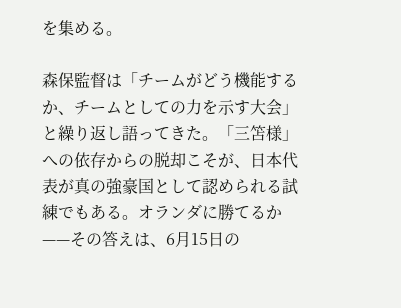を集める。

森保監督は「チームがどう機能するか、チームとしての力を示す大会」と繰り返し語ってきた。「三笘様」への依存からの脱却こそが、日本代表が真の強豪国として認められる試練でもある。オランダに勝てるか——その答えは、6月15日の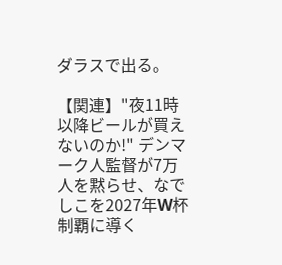ダラスで出る。

【関連】"夜11時以降ビールが買えないのか!" デンマーク人監督が7万人を黙らせ、なでしこを2027年W杯制覇に導く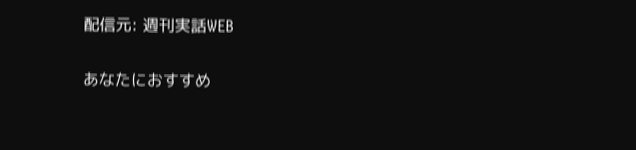配信元: 週刊実話WEB

あなたにおすすめ